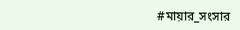#মায়ার_সংসার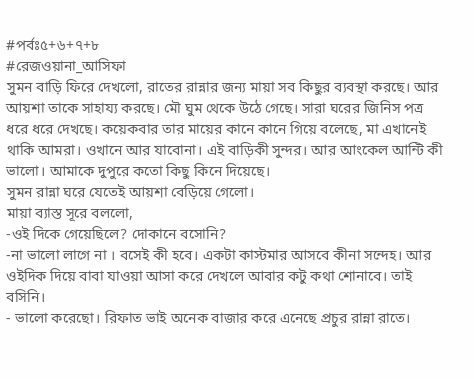#পর্বঃ৫+৬+৭+৮
#রেজওয়ানা_আসিফা
সুমন বাড়ি ফিরে দেখলো, রাতের রান্নার জন্য মায়া সব কিছুর ব্যবস্থা করছে। আর আয়শা তাকে সাহায্য করছে। মৌ ঘুম থেকে উঠে গেছে। সারা ঘরের জিনিস পত্র ধরে ধরে দেখছে। কয়েকবার তার মায়ের কানে কানে গিয়ে বলেছে, মা এখানেই থাকি আমরা। ওখানে আর যাবোনা। এই বাড়িকী সুন্দর। আর আংকেল আন্টি কী ভালো। আমাকে দুপুরে কতো কিছু কিনে দিয়েছে।
সুমন রান্না ঘরে যেতেই আয়শা বেড়িয়ে গেলো।
মায়া ব্যাস্ত সূরে বললো,
-ওই দিকে গেয়েছিলে? দোকানে বসোনি?
-না ভালো লাগে না । বসেই কী হবে। একটা কাস্টমার আসবে কীনা সন্দেহ। আর ওইদিক দিয়ে বাবা যাওয়া আসা করে দেখলে আবার কটু কথা শোনাবে। তাই বসিনি।
- ভালো করেছো। রিফাত ভাই অনেক বাজার করে এনেছে প্রচুর রান্না রাতে।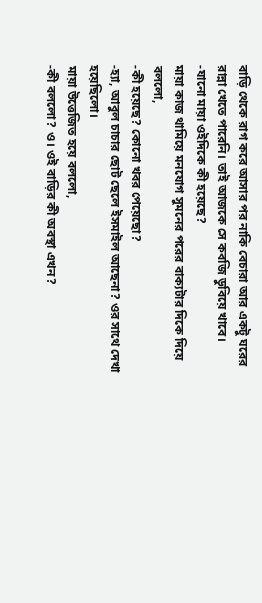বাড়ি থেকে রাগ করে আসার পর নাকি বেচারা আর একটু ঘরের রান্না খেতে পারেনি। তাই আজকে সে কবজি ডুবিয়ে খাবে।
-যানো মায়া ওইদিকে কী হয়েছে?
মায়া কাজ থামিয়ে মনযোগ সুমনের পরের বাক্যটার দিকে দিয়ে বললো,
-কী হয়েছে? কোনো খবর পেয়েছো?
-হ্যা, আবুল চাচার ছোট ছেলে ইসমাইল আছেনা? ওর সাথে দেখা হয়েছিলো।
মায়া উত্তেজিত হয়ে বললো,
-কী বললো? ও। ওই বাড়ির কী অবস্থা এখন?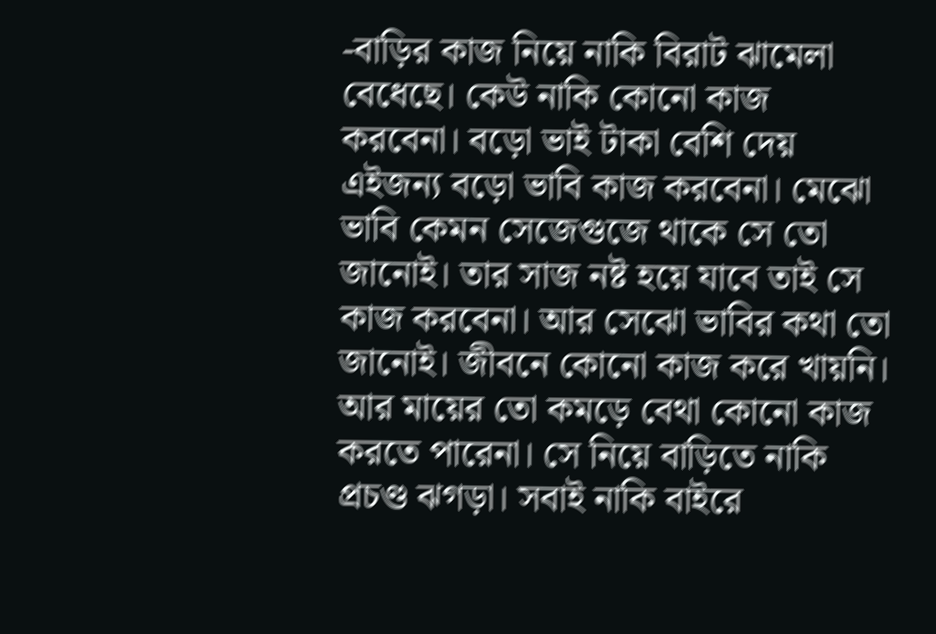-বাড়ির কাজ নিয়ে নাকি বিরাট ঝামেলা বেধেছে। কেউ নাকি কোনো কাজ করবেনা। বড়ো ভাই টাকা বেশি দেয় এইজন্য বড়ো ভাবি কাজ করবেনা। মেঝো ভাবি কেমন সেজেগুজে থাকে সে তো জানোই। তার সাজ নষ্ট হয়ে যাবে তাই সে কাজ করবেনা। আর সেঝো ভাবির কথা তো জানোই। জীবনে কোনো কাজ করে খায়নি। আর মায়ের তো কমড়ে বেথা কোনো কাজ করতে পারেনা। সে নিয়ে বাড়িতে নাকি প্রচণ্ড ঝগড়া। সবাই নাকি বাইরে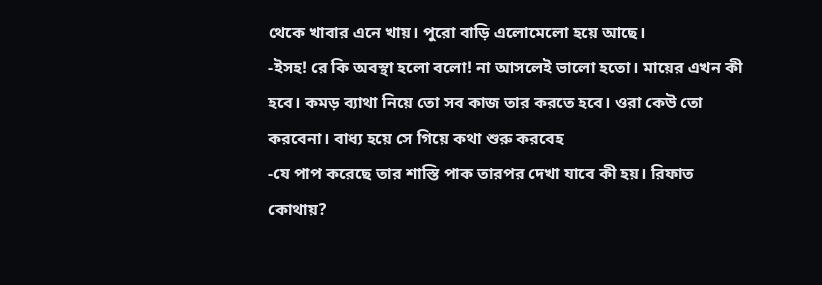থেকে খাবার এনে খায়। পুরো বাড়ি এলোমেলো হয়ে আছে।
-ইসহ! রে কি অবস্থা হলো বলো! না আসলেই ভালো হতো। মায়ের এখন কী হবে। কমড় ব্যাথা নিয়ে তো সব কাজ তার করতে হবে। ওরা কেউ তো করবেনা। বাধ্য হয়ে সে গিয়ে কথা শুরু করবেহ
-যে পাপ করেছে তার শাস্তি পাক তারপর দেখা যাবে কী হয়। রিফাত কোথায়?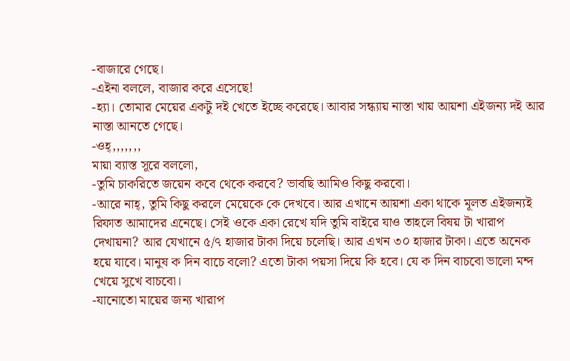-বাজারে গেছে।
-এইনা বললে, বাজার করে এসেছে!
-হ্যা। তোমার মেয়ের একটু দই খেতে ইচ্ছে করেছে। আবার সন্ধ্যায় নাস্তা খায় আয়শা এইজন্য দই আর নাস্তা আনতে গেছে।
-ওহ্,,,,,,,
মায়া ব্যাস্ত সূরে বললো,
-তুমি চাকরিতে জয়েন কবে থেকে করবে? ভাবছি আমিও কিছু করবো।
-আরে নাহ্, তুমি কিছু করলে মেয়েকে কে দেখবে। আর এখানে আয়শা একা থাকে মূলত এইজন্যই রিফাত আমাদের এনেছে। সেই ওকে একা রেখে যদি তুমি বাইরে যাও তাহলে বিষয় টা খারাপ দেখায়না? আর যেখানে ৫/৭ হাজার টাকা দিয়ে চলেছি। আর এখন ৩০ হাজার টাকা। এতে অনেক হয়ে যাবে। মানুষ ক দিন বাচে বলো? এতো টাকা পয়সা দিয়ে কি হবে। যে ক দিন বাচবো ভালো মন্দ খেয়ে সুখে বাচবো।
-যানোতো মায়ের জন্য খারাপ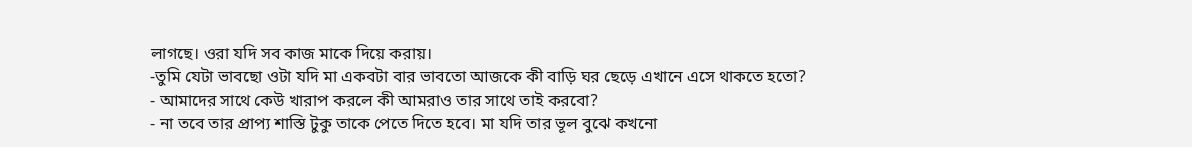লাগছে। ওরা যদি সব কাজ মাকে দিয়ে করায়।
-তুমি যেটা ভাবছো ওটা যদি মা একবটা বার ভাবতো আজকে কী বাড়ি ঘর ছেড়ে এখানে এসে থাকতে হতো?
- আমাদের সাথে কেউ খারাপ করলে কী আমরাও তার সাথে তাই করবো?
- না তবে তার প্রাপ্য শাস্তি টুকু তাকে পেতে দিতে হবে। মা যদি তার ভূল বুঝে কখনো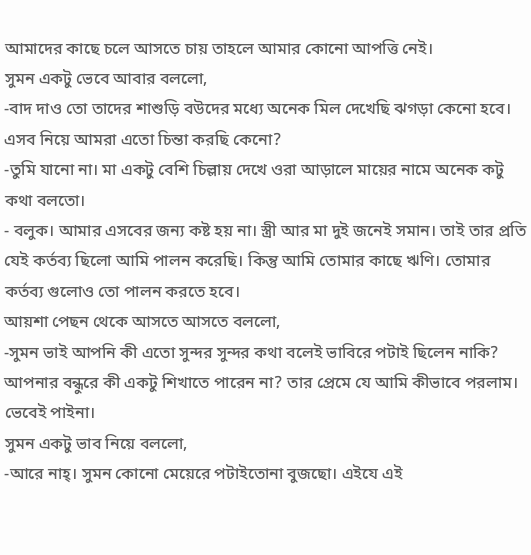আমাদের কাছে চলে আসতে চায় তাহলে আমার কোনো আপত্তি নেই।
সুমন একটু ভেবে আবার বললো,
-বাদ দাও তো তাদের শাশুড়ি বউদের মধ্যে অনেক মিল দেখেছি ঝগড়া কেনো হবে। এসব নিয়ে আমরা এতো চিন্তা করছি কেনো?
-তুমি যানো না। মা একটু বেশি চিল্লায় দেখে ওরা আড়ালে মায়ের নামে অনেক কটু কথা বলতো।
- বলুক। আমার এসবের জন্য কষ্ট হয় না। স্ত্রী আর মা দুই জনেই সমান। তাই তার প্রতি যেই কর্তব্য ছিলো আমি পালন করেছি। কিন্তু আমি তোমার কাছে ঋণি। তোমার কর্তব্য গুলোও তো পালন করতে হবে।
আয়শা পেছন থেকে আসতে আসতে বললো,
-সুমন ভাই আপনি কী এতো সুন্দর সুন্দর কথা বলেই ভাবিরে পটাই ছিলেন নাকি? আপনার বন্ধুরে কী একটু শিখাতে পারেন না? তার প্রেমে যে আমি কীভাবে পরলাম। ভেবেই পাইনা।
সুমন একটু ভাব নিয়ে বললো,
-আরে নাহ্। সুমন কোনো মেয়েরে পটাইতোনা বুজছো। এইযে এই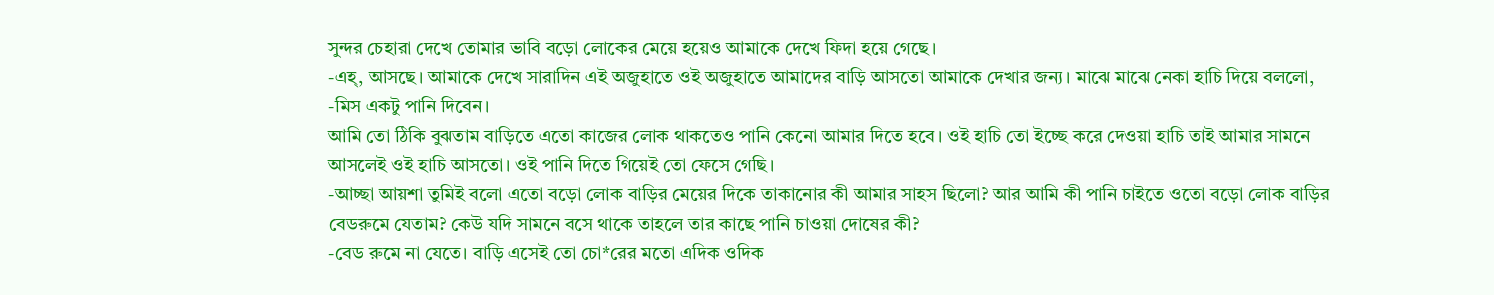সুন্দর চেহারা দেখে তোমার ভাবি বড়ো লোকের মেয়ে হয়েও আমাকে দেখে ফিদা হয়ে গেছে।
-এহ্, আসছে। আমাকে দেখে সারাদিন এই অজুহাতে ওই অজুহাতে আমাদের বাড়ি আসতো আমাকে দেখার জন্য। মাঝে মাঝে নেকা হাচি দিয়ে বললো,
-মিস একটু পানি দিবেন।
আমি তো ঠিকি বুঝতাম বাড়িতে এতো কাজের লোক থাকতেও পানি কেনো আমার দিতে হবে। ওই হাচি তো ইচ্ছে করে দেওয়া হাচি তাই আমার সামনে আসলেই ওই হাচি আসতো। ওই পানি দিতে গিয়েই তো ফেসে গেছি।
-আচ্ছা আয়শা তুমিই বলো এতো বড়ো লোক বাড়ির মেয়ের দিকে তাকানোর কী আমার সাহস ছিলো? আর আমি কী পানি চাইতে ওতো বড়ো লোক বাড়ির বেডরুমে যেতাম? কেউ যদি সামনে বসে থাকে তাহলে তার কাছে পানি চাওয়া দোষের কী?
-বেড রুমে না যেতে। বাড়ি এসেই তো চো*রের মতো এদিক ওদিক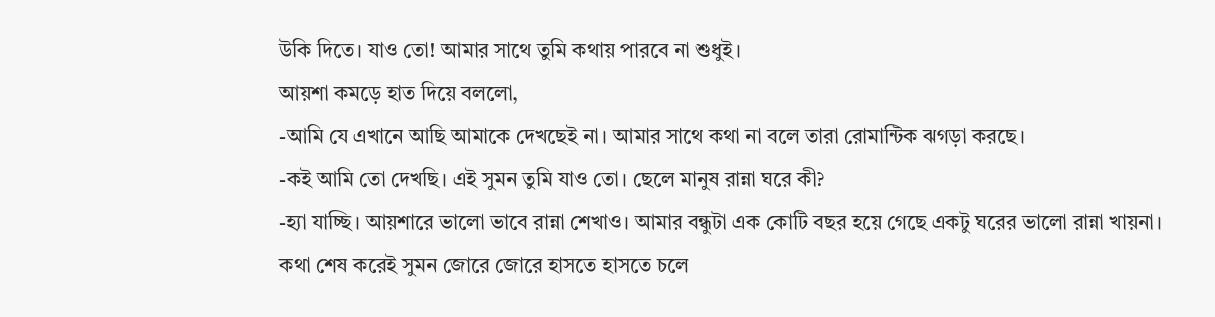উকি দিতে। যাও তো! আমার সাথে তুমি কথায় পারবে না শুধুই।
আয়শা কমড়ে হাত দিয়ে বললো,
-আমি যে এখানে আছি আমাকে দেখছেই না। আমার সাথে কথা না বলে তারা রোমান্টিক ঝগড়া করছে।
-কই আমি তো দেখছি। এই সুমন তুমি যাও তো। ছেলে মানুষ রান্না ঘরে কী?
-হ্যা যাচ্ছি। আয়শারে ভালো ভাবে রান্না শেখাও। আমার বন্ধুটা এক কোটি বছর হয়ে গেছে একটু ঘরের ভালো রান্না খায়না।
কথা শেষ করেই সুমন জোরে জোরে হাসতে হাসতে চলে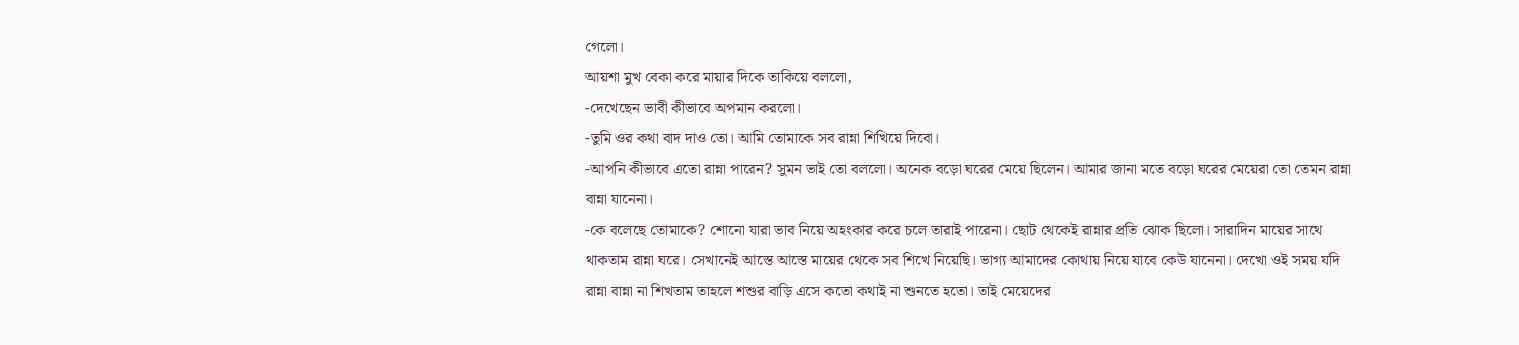গেলো।
আয়শা মুখ বেকা করে মায়ার দিকে তাকিয়ে বললো,
-দেখেছেন ভাবী কীভাবে অপমান করলো।
-তুমি ওর কথা বাদ দাও তো। আমি তোমাকে সব রান্না শিখিয়ে দিবো।
-আপনি কীভাবে এতো রান্না পারেন? সুমন ভাই তো বললো। অনেক বড়ো ঘরের মেয়ে ছিলেন। আমার জানা মতে বড়ো ঘরের মেয়েরা তো তেমন রান্না বান্না যানেনা।
-কে বলেছে তোমাকে? শোনো যারা ভাব নিয়ে অহংকার করে চলে তারাই পারেনা। ছোট থেকেই রান্নার প্রতি ঝোক ছিলো। সারাদিন মায়ের সাথে থাকতাম রান্না ঘরে। সেখানেই আস্তে আস্তে মায়ের থেকে সব শিখে নিয়েছি। ভাগ্য আমাদের কোথায় নিয়ে যাবে কেউ যানেনা। দেখো ওই সময় যদি রান্না বান্না না শিখতাম তাহলে শশুর বাড়ি এসে কতো কথাই না শুনতে হতো। তাই মেয়েদের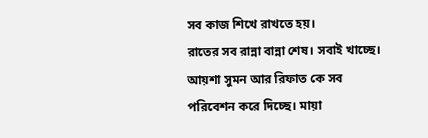সব কাজ শিখে রাখতে হয়।
রাতের সব রান্না বান্না শেষ। সবাই খাচ্ছে। আয়শা সুমন আর রিফাত কে সব পরিবেশন করে দিচ্ছে। মায়া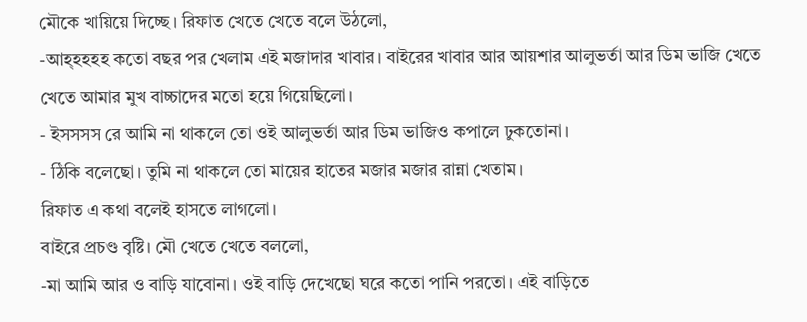মৌকে খায়িয়ে দিচ্ছে। রিফাত খেতে খেতে বলে উঠলো,
-আহ্হহহহ কতো বছর পর খেলাম এই মজাদার খাবার। বাইরের খাবার আর আয়শার আলুভর্তা আর ডিম ভাজি খেতে খেতে আমার মুখ বাচ্চাদের মতো হয়ে গিয়েছিলো।
- ইসসসস রে আমি না থাকলে তো ওই আলুভর্তা আর ডিম ভাজিও কপালে ঢুকতোনা।
- ঠিকি বলেছো। তুমি না থাকলে তো মায়ের হাতের মজার মজার রান্না খেতাম।
রিফাত এ কথা বলেই হাসতে লাগলো।
বাইরে প্রচণ্ড বৃষ্টি। মৌ খেতে খেতে বললো,
-মা আমি আর ও বাড়ি যাবোনা। ওই বাড়ি দেখেছো ঘরে কতো পানি পরতো। এই বাড়িতে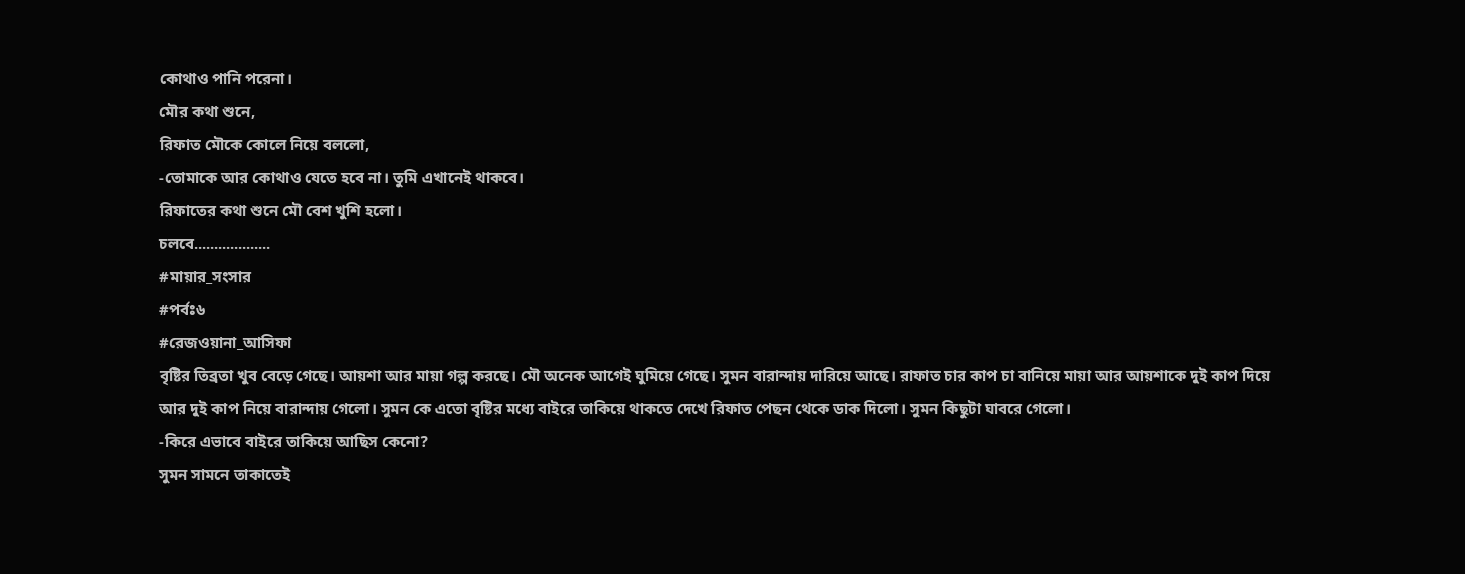কোথাও পানি পরেনা।
মৌর কথা শুনে,
রিফাত মৌকে কোলে নিয়ে বললো,
-তোমাকে আর কোথাও যেতে হবে না। তুমি এখানেই থাকবে।
রিফাতের কথা শুনে মৌ বেশ খুশি হলো।
চলবে...................
#মায়ার_সংসার
#পর্বঃ৬
#রেজওয়ানা_আসিফা
বৃষ্টির তিব্রতা খুব বেড়ে গেছে। আয়শা আর মায়া গল্প করছে। মৌ অনেক আগেই ঘুমিয়ে গেছে। সুমন বারান্দায় দারিয়ে আছে। রাফাত চার কাপ চা বানিয়ে মায়া আর আয়শাকে দুই কাপ দিয়ে আর দুই কাপ নিয়ে বারান্দায় গেলো। সুমন কে এতো বৃষ্টির মধ্যে বাইরে তাকিয়ে থাকতে দেখে রিফাত পেছন থেকে ডাক দিলো। সুমন কিছুটা ঘাবরে গেলো।
-কিরে এভাবে বাইরে তাকিয়ে আছিস কেনো?
সুমন সামনে তাকাতেই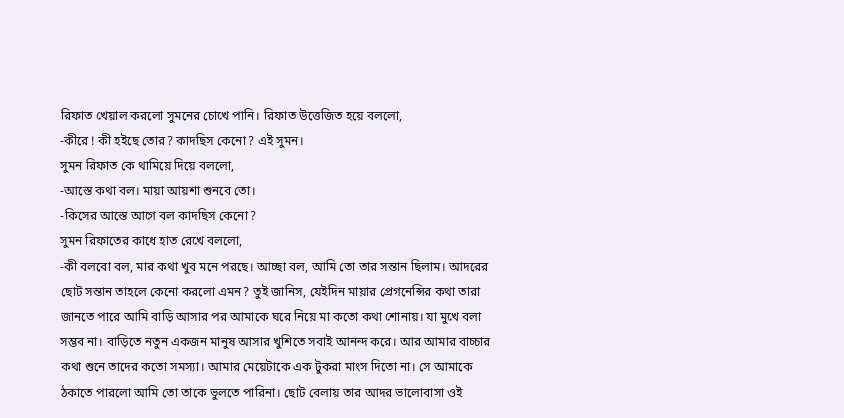রিফাত খেয়াল করলো সুমনের চোখে পানি। রিফাত উত্তেজিত হয়ে বললো,
-কীরে ! কী হইছে তোর? কাদছিস কেনো? এই সুমন।
সুমন রিফাত কে থামিয়ে দিয়ে বললো,
-আস্তে কথা বল। মায়া আয়শা শুনবে তো।
-কিসের আস্তে আগে বল কাদছিস কেনো?
সুমন রিফাতের কাধে হাত রেখে বললো,
-কী বলবো বল, মার কথা খুব মনে পরছে। আচ্ছা বল, আমি তো তার সন্তান ছিলাম। আদরের ছোট সন্তান তাহলে কেনো করলো এমন? তুই জানিস, যেইদিন মায়ার প্রেগনেন্সির কথা তারা জানতে পারে আমি বাড়ি আসার পর আমাকে ঘরে নিয়ে মা কতো কথা শোনায়। যা মুখে বলা সম্ভব না। বাড়িতে নতুন একজন মানুষ আসার খুশিতে সবাই আনন্দ করে। আর আমার বাচ্চার কথা শুনে তাদের কতো সমস্যা। আমার মেয়েটাকে এক টুকরা মাংস দিতো না। সে আমাকে ঠকাতে পারলো আমি তো তাকে ভুলতে পারিনা। ছোট বেলায় তার আদর ভালোবাসা ওই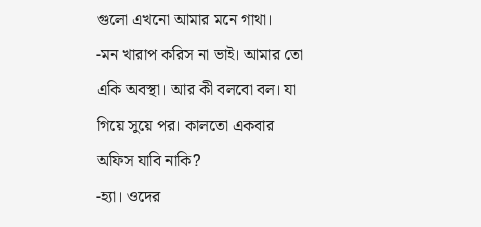গুলো এখনো আমার মনে গাথা।
-মন খারাপ করিস না ভাই। আমার তো একি অবস্থা। আর কী বলবো বল। যা গিয়ে সুয়ে পর। কালতো একবার অফিস যাবি নাকি?
-হ্যা। ওদের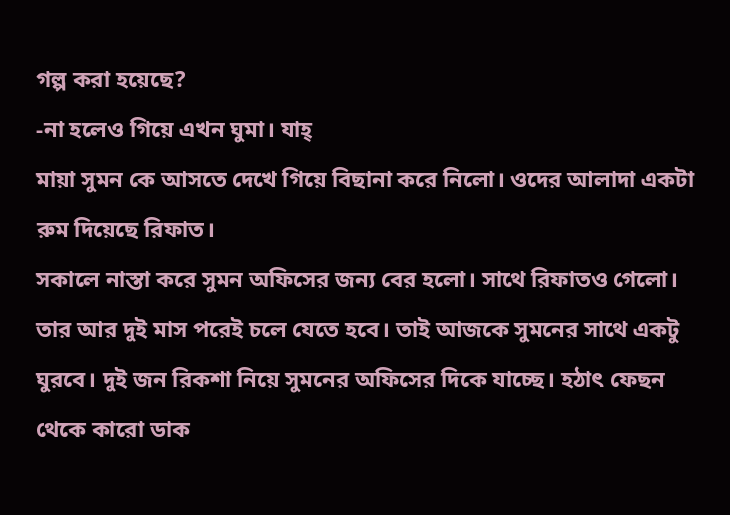গল্প করা হয়েছে?
-না হলেও গিয়ে এখন ঘুমা। যাহ্
মায়া সুমন কে আসতে দেখে গিয়ে বিছানা করে নিলো। ওদের আলাদা একটা রুম দিয়েছে রিফাত।
সকালে নাস্তা করে সুমন অফিসের জন্য বের হলো। সাথে রিফাতও গেলো। তার আর দুই মাস পরেই চলে যেতে হবে। তাই আজকে সুমনের সাথে একটু ঘুরবে। দুই জন রিকশা নিয়ে সুমনের অফিসের দিকে যাচ্ছে। হঠাৎ ফেছন থেকে কারো ডাক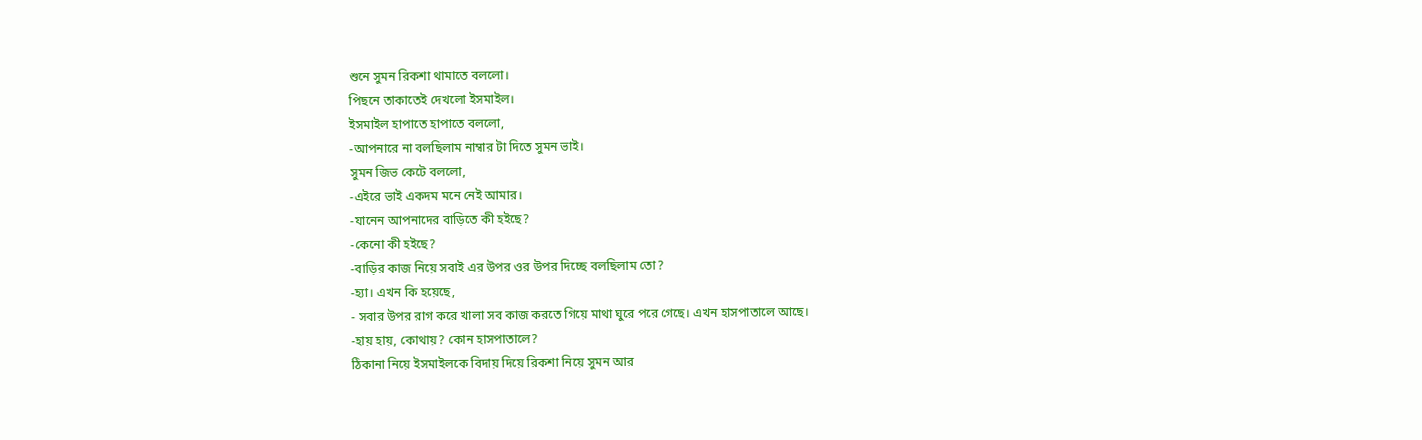শুনে সুমন রিকশা থামাতে বললো।
পিছনে তাকাতেই দেখলো ইসমাইল।
ইসমাইল হাপাতে হাপাতে বললো,
-আপনারে না বলছিলাম নাম্বার টা দিতে সুমন ভাই।
সুমন জিভ কেটে বললো,
-এইরে ভাই একদম মনে নেই আমার।
-যানেন আপনাদের বাড়িতে কী হইছে?
-কেনো কী হইছে?
-বাড়ির কাজ নিয়ে সবাই এর উপর ওর উপর দিচ্ছে বলছিলাম তো?
-হ্যা। এখন কি হয়েছে,
- সবার উপর রাগ করে খালা সব কাজ করতে গিয়ে মাথা ঘুরে পরে গেছে। এখন হাসপাতালে আছে।
-হায় হায়, কোথায়? কোন হাসপাতালে?
ঠিকানা নিয়ে ইসমাইলকে বিদায় দিয়ে রিকশা নিয়ে সুমন আর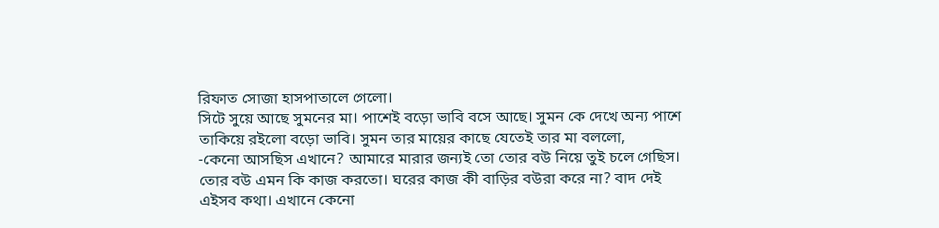রিফাত সোজা হাসপাতালে গেলো।
সিটে সুয়ে আছে সুমনের মা। পাশেই বড়ো ভাবি বসে আছে। সুমন কে দেখে অন্য পাশে তাকিয়ে রইলো বড়ো ভাবি। সুমন তার মায়ের কাছে যেতেই তার মা বললো,
-কেনো আসছিস এখানে? আমারে মারার জন্যই তো তোর বউ নিয়ে তুই চলে গেছিস। তোর বউ এমন কি কাজ করতো। ঘরের কাজ কী বাড়ির বউরা করে না? বাদ দেই এইসব কথা। এখানে কেনো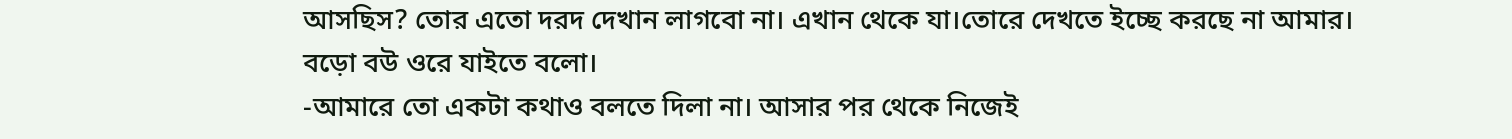আসছিস? তোর এতো দরদ দেখান লাগবো না। এখান থেকে যা।তোরে দেখতে ইচ্ছে করছে না আমার। বড়ো বউ ওরে যাইতে বলো।
-আমারে তো একটা কথাও বলতে দিলা না। আসার পর থেকে নিজেই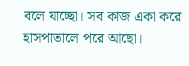বলে যাচ্ছো। সব কাজ একা করে হাসপাতালে পরে আছো।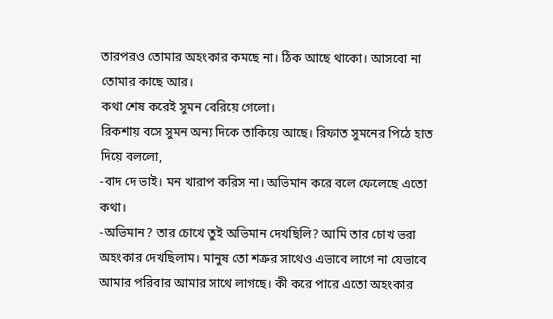তারপরও তোমার অহংকার কমছে না। ঠিক আছে থাকো। আসবো না তোমার কাছে আর।
কথা শেষ করেই সুমন বেরিয়ে গেলো।
রিকশায় বসে সুমন অন্য দিকে তাকিয়ে আছে। রিফাত সুমনের পিঠে হাত দিয়ে বললো,
-বাদ দে ভাই। মন খারাপ করিস না। অভিমান করে বলে ফেলেছে এতো কথা।
-অভিমান? তার চোখে তুই অভিমান দেখছিলি? আমি তার চোখ ভরা অহংকার দেখছিলাম। মানুষ তো শত্রুর সাথেও এভাবে লাগে না যেভাবে আমার পরিবার আমার সাথে লাগছে। কী করে পারে এতো অহংকার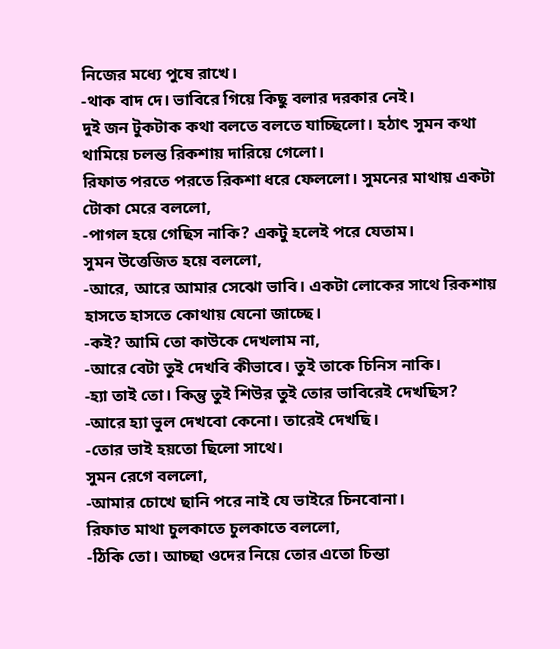নিজের মধ্যে পুষে রাখে।
-থাক বাদ দে। ভাবিরে গিয়ে কিছু বলার দরকার নেই।
দুই জন টুকটাক কথা বলতে বলতে যাচ্ছিলো। হঠাৎ সুমন কথা থামিয়ে চলন্ত রিকশায় দারিয়ে গেলো।
রিফাত পরতে পরতে রিকশা ধরে ফেললো। সুমনের মাথায় একটা টোকা মেরে বললো,
-পাগল হয়ে গেছিস নাকি? একটু হলেই পরে যেতাম।
সুমন উত্তেজিত হয়ে বললো,
-আরে, আরে আমার সেঝো ভাবি। একটা লোকের সাথে রিকশায় হাসতে হাসতে কোথায় যেনো জাচ্ছে।
-কই? আমি তো কাউকে দেখলাম না,
-আরে বেটা তুই দেখবি কীভাবে। তুই তাকে চিনিস নাকি।
-হ্যা তাই তো। কিন্তু তুই শিউর তুই তোর ভাবিরেই দেখছিস?
-আরে হ্যা ভুল দেখবো কেনো। তারেই দেখছি।
-তোর ভাই হয়তো ছিলো সাথে।
সুমন রেগে বললো,
-আমার চোখে ছানি পরে নাই যে ভাইরে চিনবোনা।
রিফাত মাথা চুলকাতে চুলকাতে বললো,
-ঠিকি তো। আচ্ছা ওদের নিয়ে তোর এতো চিন্তা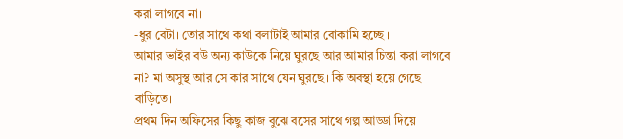করা লাগবে না।
-ধুর বেটা। তোর সাথে কথা বলাটাই আমার বোকামি হচ্ছে ।
আমার ভাইর বউ অন্য কাউকে নিয়ে ঘুরছে আর আমার চিন্তা করা লাগবে না? মা অসুস্থ আর সে কার সাথে যেন ঘুরছে। কি অবস্থা হয়ে গেছে বাড়িতে।
প্রথম দিন অফিসের কিছু কাজ বুঝে বসের সাথে গল্প আড্ডা দিয়ে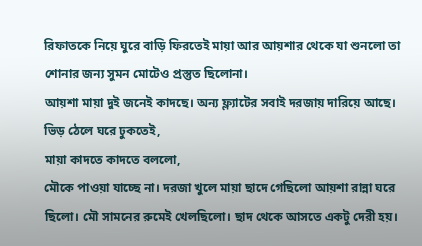রিফাতকে নিয়ে ঘুরে বাড়ি ফিরতেই মায়া আর আয়শার থেকে যা শুনলো তা শোনার জন্য সুমন মোটেও প্রস্তুত ছিলোনা।
আয়শা মায়া দুই জনেই কাদছে। অন্য ফ্ল্যাটের সবাই দরজায় দারিয়ে আছে। ভিড় ঠেলে ঘরে ঢুকতেই,
মায়া কাদতে কাদতে বললো,
মৌকে পাওয়া যাচ্ছে না। দরজা খুলে মায়া ছাদে গেছিলো আয়শা রান্না ঘরে ছিলো। মৌ সামনের রুমেই খেলছিলো। ছাদ থেকে আসতে একটু দেরী হয়।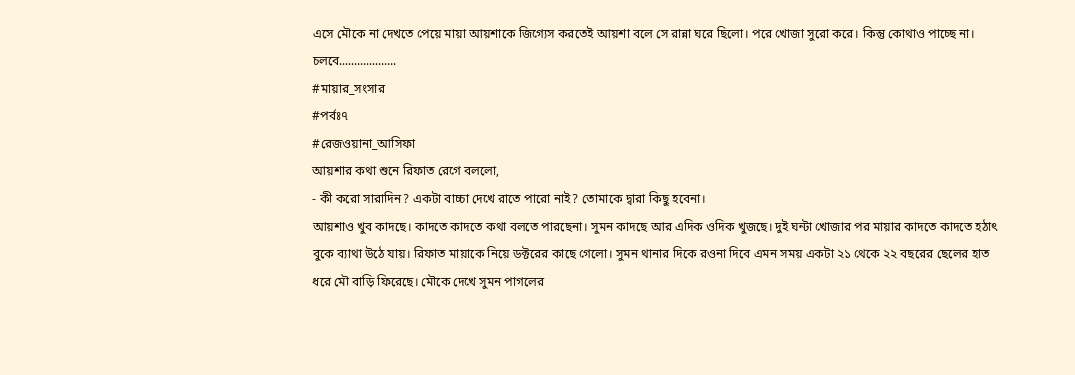এসে মৌকে না দেখতে পেয়ে মায়া আয়শাকে জিগ্যেস করতেই আয়শা বলে সে রান্না ঘরে ছিলো। পরে খোজা সুরো করে। কিন্তু কোথাও পাচ্ছে না।
চলবে...................
#মায়ার_সংসার
#পর্বঃ৭
#রেজওয়ানা_আসিফা
আয়শার কথা শুনে রিফাত রেগে বললো,
- কী করো সারাদিন? একটা বাচ্চা দেখে রাতে পারো নাই? তোমাকে দ্বারা কিছু হবেনা।
আয়শাও খুব কাদছে। কাদতে কাদতে কথা বলতে পারছেনা। সুমন কাদছে আর এদিক ওদিক খুজছে। দুই ঘন্টা খোজার পর মায়ার কাদতে কাদতে হঠাৎ বুকে ব্যাথা উঠে যায়। রিফাত মায়াকে নিয়ে ডক্টরের কাছে গেলো। সুমন থানার দিকে রওনা দিবে এমন সময় একটা ২১ থেকে ২২ বছরের ছেলের হাত ধরে মৌ বাড়ি ফিরেছে। মৌকে দেখে সুমন পাগলের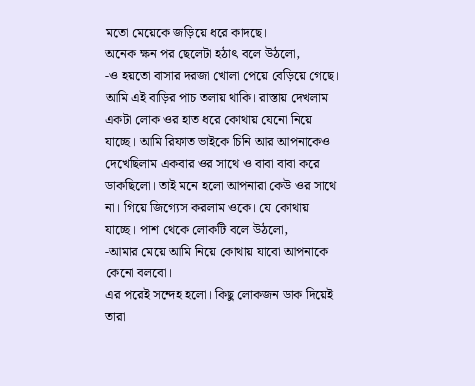মতো মেয়েকে জড়িয়ে ধরে কাদছে।
অনেক ক্ষন পর ছেলেটা হঠাৎ বলে উঠলো,
-ও হয়তো বাসার দরজা খোলা পেয়ে বেড়িয়ে গেছে। আমি এই বাড়ির পাচ তলায় থাকি। রাস্তায় দেখলাম একটা লোক ওর হাত ধরে কোথায় যেনো নিয়ে যাচ্ছে। আমি রিফাত ভাইকে চিনি আর আপনাকেও দেখেছিলাম একবার ওর সাথে ও বাবা বাবা করে ডাকছিলো। তাই মনে হলো আপনারা কেউ ওর সাথে না। গিয়ে জিগ্যেস করলাম ওকে। যে কোথায় যাচ্ছে। পাশ থেকে লোকটি বলে উঠলো,
-আমার মেয়ে আমি নিয়ে কোথায় যাবো আপনাকে কেনো বলবো।
এর পরেই সন্দেহ হলো। কিছু লোকজন ডাক দিয়েই তারা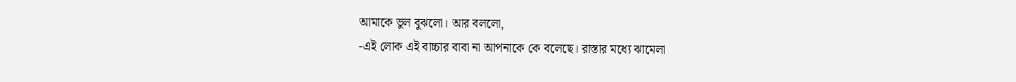আমাকে ভুল বুঝলো। আর বললো,
-এই লোক এই বাচ্চার বাবা না আপনাকে কে বলেছে। রাস্তার মধ্যে ঝামেলা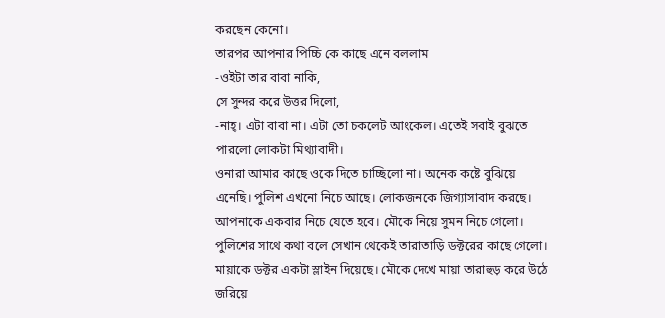করছেন কেনো।
তারপর আপনার পিচ্চি কে কাছে এনে বললাম
-ওইটা তার বাবা নাকি,
সে সুন্দর করে উত্তর দিলো,
-নাহ্। এটা বাবা না। এটা তো চকলেট আংকেল। এতেই সবাই বুঝতে পারলো লোকটা মিথ্যাবাদী।
ওনারা আমার কাছে ওকে দিতে চাচ্ছিলো না। অনেক কষ্টে বুঝিয়ে এনেছি। পুলিশ এখনো নিচে আছে। লোকজনকে জিগ্যাসাবাদ করছে। আপনাকে একবার নিচে যেতে হবে। মৌকে নিয়ে সুমন নিচে গেলো। পুলিশের সাথে কথা বলে সেখান থেকেই তারাতাড়ি ডক্টরের কাছে গেলো। মায়াকে ডক্টর একটা স্লাইন দিয়েছে। মৌকে দেখে মায়া তারাহুড় করে উঠে জরিয়ে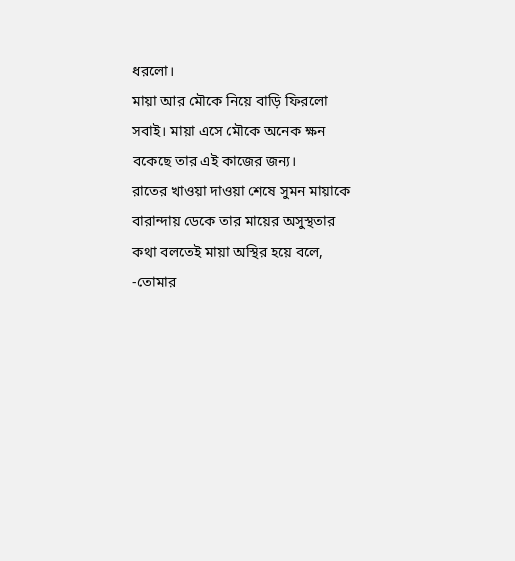ধরলো।
মায়া আর মৌকে নিয়ে বাড়ি ফিরলো সবাই। মায়া এসে মৌকে অনেক ক্ষন বকেছে তার এই কাজের জন্য।
রাতের খাওয়া দাওয়া শেষে সুমন মায়াকে বারান্দায় ডেকে তার মায়ের অসুস্থতার কথা বলতেই মায়া অস্থির হয়ে বলে,
-তোমার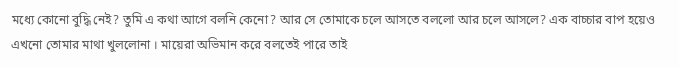মধ্যে কোনো বুদ্ধি নেই? তুমি এ কথা আগে বলনি কেনো? আর সে তোমাকে চলে আসতে বললো আর চলে আসলে? এক বাচ্চার বাপ হয়েও এখনো তোমার মাথা খুললোনা । মায়েরা অভিমান করে বলতেই পারে তাই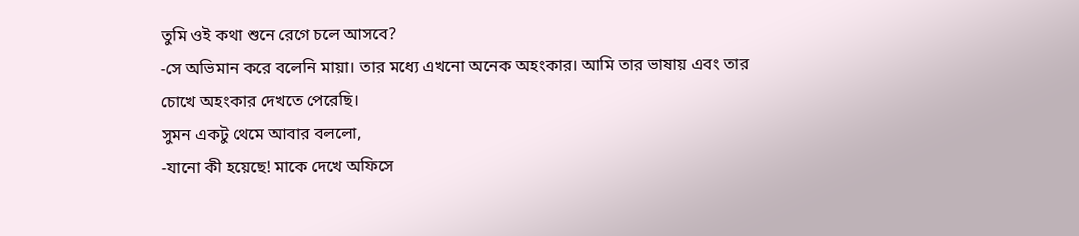তুমি ওই কথা শুনে রেগে চলে আসবে?
-সে অভিমান করে বলেনি মায়া। তার মধ্যে এখনো অনেক অহংকার। আমি তার ভাষায় এবং তার চোখে অহংকার দেখতে পেরেছি।
সুমন একটু থেমে আবার বললো,
-যানো কী হয়েছে! মাকে দেখে অফিসে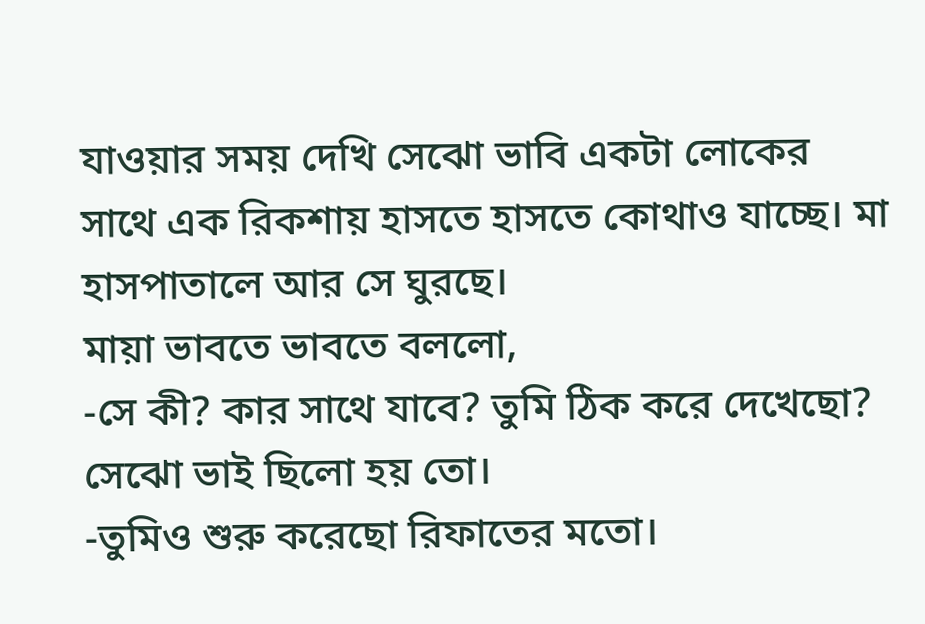যাওয়ার সময় দেখি সেঝো ভাবি একটা লোকের সাথে এক রিকশায় হাসতে হাসতে কোথাও যাচ্ছে। মা হাসপাতালে আর সে ঘুরছে।
মায়া ভাবতে ভাবতে বললো,
-সে কী? কার সাথে যাবে? তুমি ঠিক করে দেখেছো? সেঝো ভাই ছিলো হয় তো।
-তুমিও শুরু করেছো রিফাতের মতো।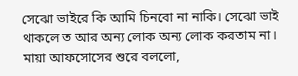সেঝো ভাইরে কি আমি চিনবো না নাকি। সেঝো ভাই থাকলে ত আর অন্য লোক অন্য লোক করতাম না।
মায়া আফসোসের শুরে বললো,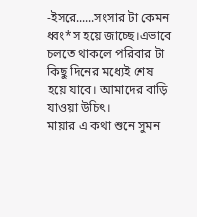-ইসরে......সংসার টা কেমন ধ্বং*স হয়ে জাচ্ছে।এভাবে চলতে থাকলে পরিবার টা কিছু দিনের মধ্যেই শেষ হয়ে যাবে। আমাদের বাড়ি যাওয়া উচিৎ।
মায়ার এ কথা শুনে সুমন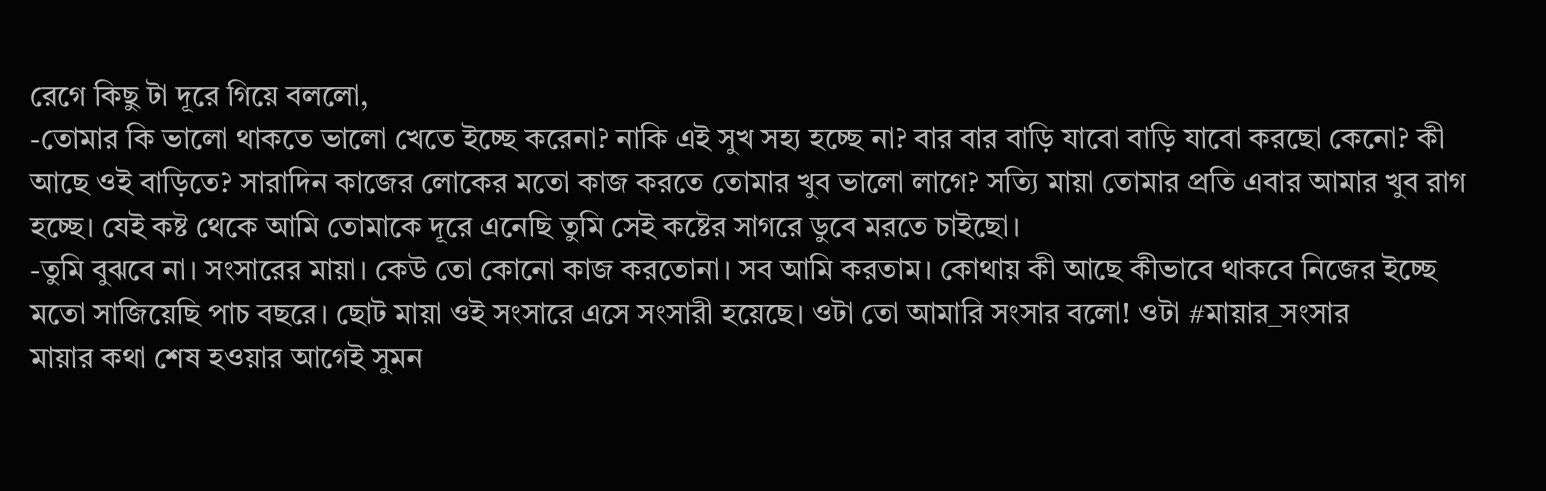রেগে কিছু টা দূরে গিয়ে বললো,
-তোমার কি ভালো থাকতে ভালো খেতে ইচ্ছে করেনা? নাকি এই সুখ সহ্য হচ্ছে না? বার বার বাড়ি যাবো বাড়ি যাবো করছো কেনো? কী আছে ওই বাড়িতে? সারাদিন কাজের লোকের মতো কাজ করতে তোমার খুব ভালো লাগে? সত্যি মায়া তোমার প্রতি এবার আমার খুব রাগ হচ্ছে। যেই কষ্ট থেকে আমি তোমাকে দূরে এনেছি তুমি সেই কষ্টের সাগরে ডুবে মরতে চাইছো।
-তুমি বুঝবে না। সংসারের মায়া। কেউ তো কোনো কাজ করতোনা। সব আমি করতাম। কোথায় কী আছে কীভাবে থাকবে নিজের ইচ্ছে মতো সাজিয়েছি পাচ বছরে। ছোট মায়া ওই সংসারে এসে সংসারী হয়েছে। ওটা তো আমারি সংসার বলো! ওটা #মায়ার_সংসার
মায়ার কথা শেষ হওয়ার আগেই সুমন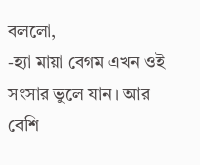বললো,
-হ্যা মায়া বেগম এখন ওই সংসার ভুলে যান। আর বেশি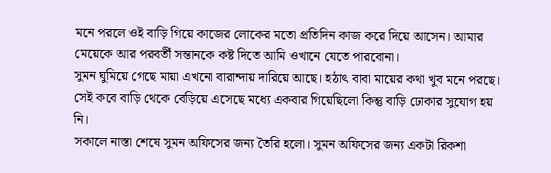মনে পরলে ওই বাড়ি গিয়ে কাজের লোকের মতো প্রতিদিন কাজ করে দিয়ে আসেন। আমার মেয়েকে আর পরবর্তী সন্তানকে কষ্ট দিতে আমি ওখানে যেতে পারবোনা।
সুমন ঘুমিয়ে গেছে মায়া এখনো বারান্দায় দারিয়ে আছে। হঠাৎ বাবা মায়ের কথা খুব মনে পরছে। সেই কবে বাড়ি থেকে বেড়িয়ে এসেছে মধ্যে একবার গিয়েছিলো কিন্তু বাড়ি ঢোকার সুযোগ হয় নি।
সকালে নাস্তা শেষে সুমন অফিসের জন্য তৈরি হলো। সুমন অফিসের জন্য একটা রিকশা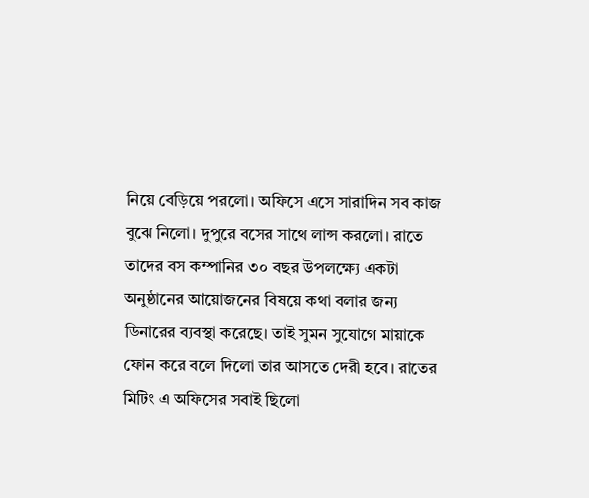নিয়ে বেড়িয়ে পরলো। অফিসে এসে সারাদিন সব কাজ বুঝে নিলো। দুপুরে বসের সাথে লান্স করলো। রাতে তাদের বস কম্পানির ৩০ বছর উপলক্ষ্যে একটা অনুষ্ঠানের আয়োজনের বিষয়ে কথা বলার জন্য ডিনারের ব্যবস্থা করেছে। তাই সুমন সুযোগে মায়াকে ফোন করে বলে দিলো তার আসতে দেরী হবে। রাতের মিটিং এ অফিসের সবাই ছিলো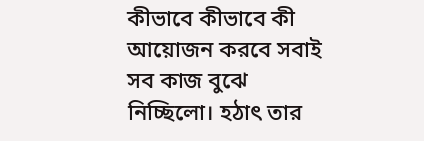কীভাবে কীভাবে কী আয়োজন করবে সবাই সব কাজ বুঝে নিচ্ছিলো। হঠাৎ তার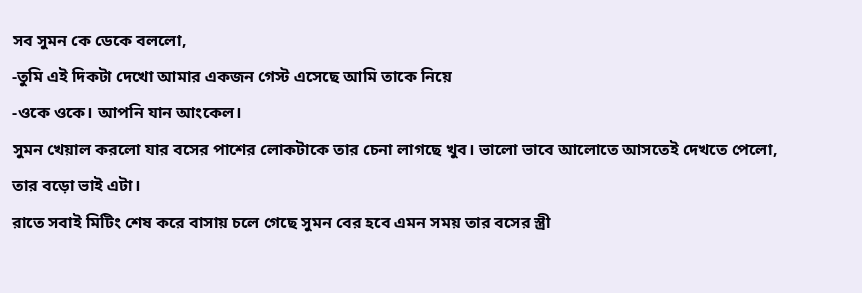সব সুমন কে ডেকে বললো,
-তুমি এই দিকটা দেখো আমার একজন গেস্ট এসেছে আমি তাকে নিয়ে
-ওকে ওকে। আপনি যান আংকেল।
সুমন খেয়াল করলো যার বসের পাশের লোকটাকে তার চেনা লাগছে খুব। ভালো ভাবে আলোতে আসতেই দেখতে পেলো,
তার বড়ো ভাই এটা।
রাতে সবাই মিটিং শেষ করে বাসায় চলে গেছে সুমন বের হবে এমন সময় তার বসের স্ত্রী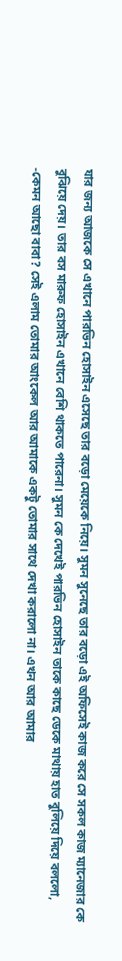যার জন্য আজকে সে এখানে পারভিন হোসাইন এসেছে তার বড়ো মেয়েকে নিয়ে। সুমন সুনেছে তার বড়ো এই অফিসেই কাজ করে সে সকল কাজ ম্যানেজার কে বুঝিয়ে দেয়। তার বস মারুফ হোসাইন এখানে বেশি থাকতে পারেনা। সুমন কে দেখেই পারভিন হোসাইন তাকে কাছে ডেকে মাথায় হাত বুলিয়ে দিয়ে বললো,
-কেমন আছো বাবা? সেই এলাম তোমার আংকেল আর আমাকে একটু তোমার সাথে দেখা করালো না। এখন আর আমার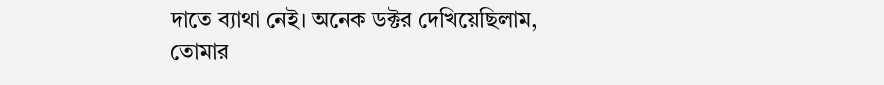দাতে ব্যাথা নেই। অনেক ডক্টর দেখিয়েছিলাম, তোমার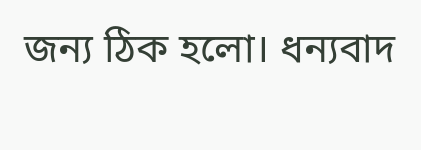জন্য ঠিক হলো। ধন্যবাদ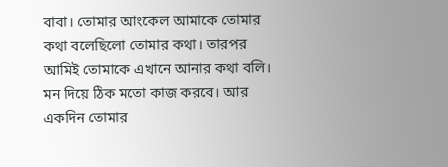বাবা। তোমার আংকেল আমাকে তোমার কথা বলেছিলো তোমার কথা। তারপর আমিই তোমাকে এখানে আনার কথা বলি। মন দিয়ে ঠিক মতো কাজ করবে। আর একদিন তোমার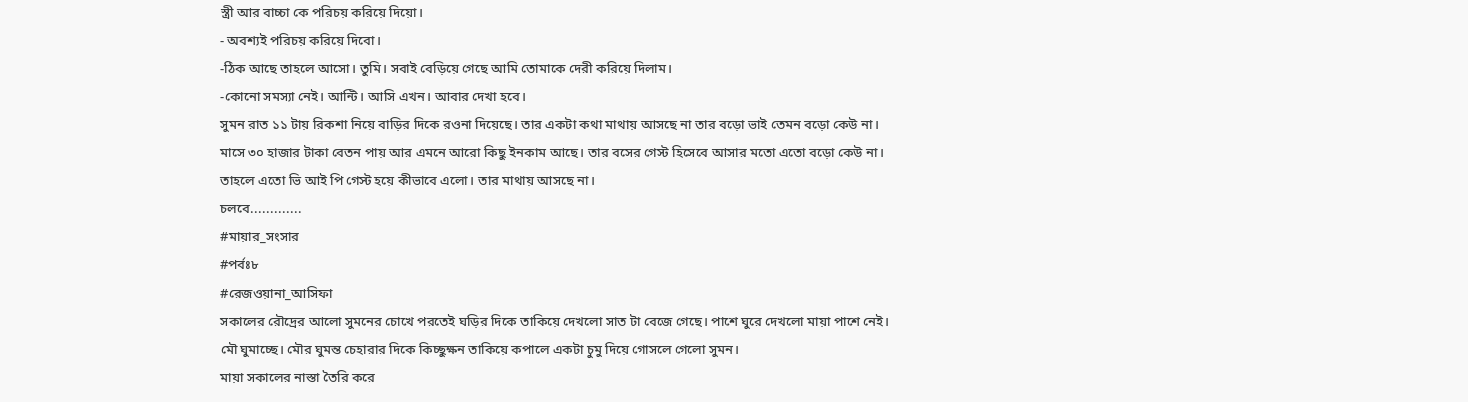স্ত্রী আর বাচ্চা কে পরিচয় করিয়ে দিয়ো।
- অবশ্যই পরিচয় করিয়ে দিবো।
-ঠিক আছে তাহলে আসো। তুমি। সবাই বেড়িয়ে গেছে আমি তোমাকে দেরী করিয়ে দিলাম।
-কোনো সমস্যা নেই। আন্টি। আসি এখন। আবার দেখা হবে।
সুমন রাত ১১ টায় রিকশা নিয়ে বাড়ির দিকে রওনা দিয়েছে। তার একটা কথা মাথায় আসছে না তার বড়ো ভাই তেমন বড়ো কেউ না। মাসে ৩০ হাজার টাকা বেতন পায় আর এমনে আরো কিছু ইনকাম আছে। তার বসের গেস্ট হিসেবে আসার মতো এতো বড়ো কেউ না। তাহলে এতো ভি আই পি গেস্ট হয়ে কীভাবে এলো। তার মাথায় আসছে না।
চলবে.............
#মায়ার_সংসার
#পর্বঃ৮
#রেজওয়ানা_আসিফা
সকালের রৌদ্রের আলো সুমনের চোখে পরতেই ঘড়ির দিকে তাকিয়ে দেখলো সাত টা বেজে গেছে। পাশে ঘুরে দেখলো মায়া পাশে নেই। মৌ ঘুমাচ্ছে। মৌর ঘুমন্ত চেহারার দিকে কিচ্ছুক্ষন তাকিয়ে কপালে একটা চুমু দিয়ে গোসলে গেলো সুমন।
মায়া সকালের নাস্তা তৈরি করে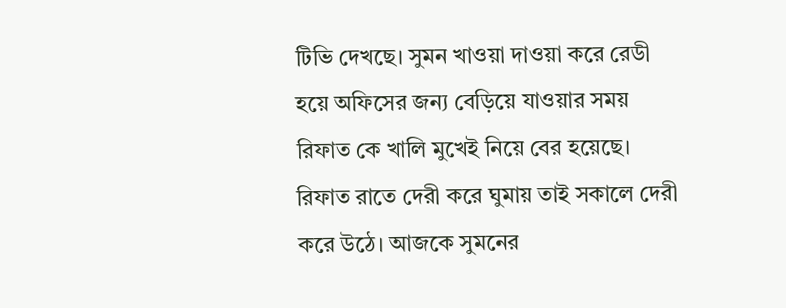টিভি দেখছে। সুমন খাওয়া দাওয়া করে রেডী হয়ে অফিসের জন্য বেড়িয়ে যাওয়ার সময় রিফাত কে খালি মুখেই নিয়ে বের হয়েছে। রিফাত রাতে দেরী করে ঘুমায় তাই সকালে দেরী করে উঠে। আজকে সুমনের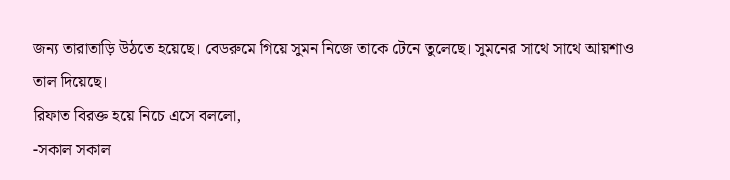জন্য তারাতাড়ি উঠতে হয়েছে। বেডরুমে গিয়ে সুমন নিজে তাকে টেনে তুলেছে। সুমনের সাথে সাথে আয়শাও তাল দিয়েছে।
রিফাত বিরক্ত হয়ে নিচে এসে বললো,
-সকাল সকাল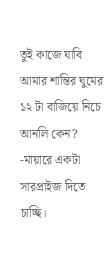তুই কাজে যাবি আমার শান্তির ঘুমের ১২ টা বাজিয়ে নিচে আনলি কেন?
-মায়ারে একটা সারপ্রাইজ দিতে চাচ্ছি।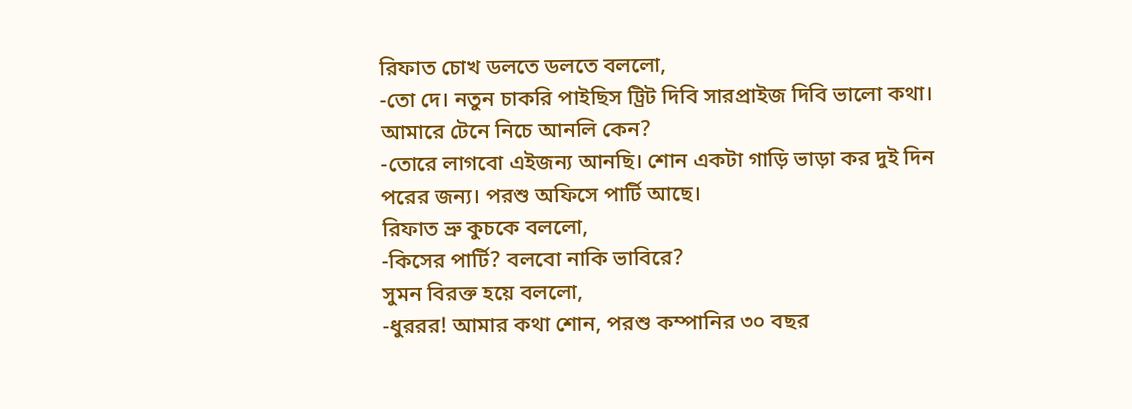রিফাত চোখ ডলতে ডলতে বললো,
-তো দে। নতুন চাকরি পাইছিস ট্রিট দিবি সারপ্রাইজ দিবি ভালো কথা। আমারে টেনে নিচে আনলি কেন?
-তোরে লাগবো এইজন্য আনছি। শোন একটা গাড়ি ভাড়া কর দুই দিন পরের জন্য। পরশু অফিসে পার্টি আছে।
রিফাত ভ্রু কুচকে বললো,
-কিসের পার্টি? বলবো নাকি ভাবিরে?
সুমন বিরক্ত হয়ে বললো,
-ধুররর! আমার কথা শোন, পরশু কম্পানির ৩০ বছর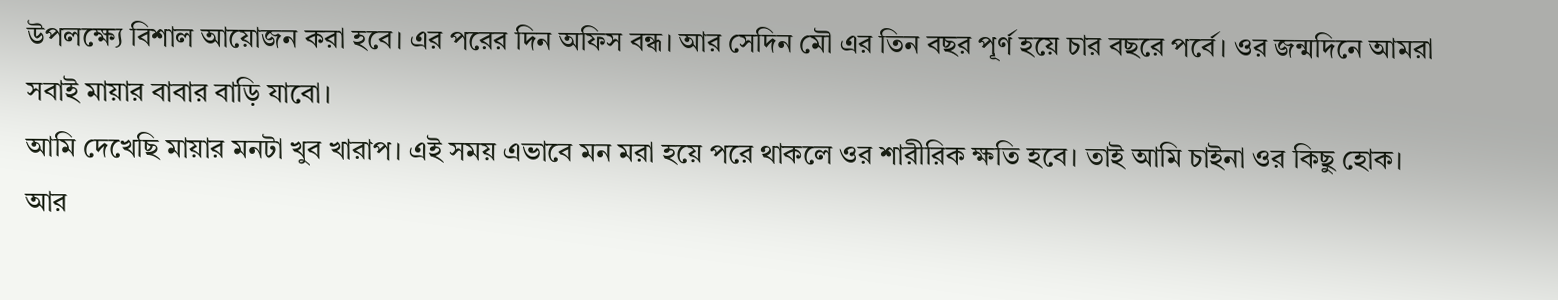উপলক্ষ্যে বিশাল আয়োজন করা হবে। এর পরের দিন অফিস বন্ধ। আর সেদিন মৌ এর তিন বছর পূর্ণ হয়ে চার বছরে পর্বে। ওর জন্মদিনে আমরা সবাই মায়ার বাবার বাড়ি যাবো।
আমি দেখেছি মায়ার মনটা খুব খারাপ। এই সময় এভাবে মন মরা হয়ে পরে থাকলে ওর শারীরিক ক্ষতি হবে। তাই আমি চাইনা ওর কিছু হোক। আর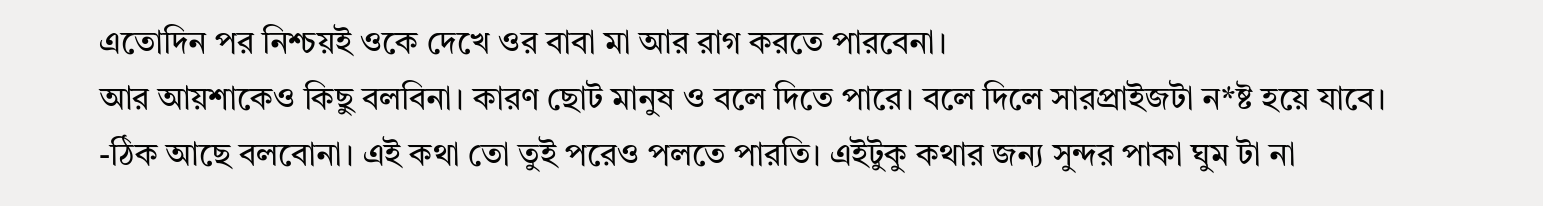এতোদিন পর নিশ্চয়ই ওকে দেখে ওর বাবা মা আর রাগ করতে পারবেনা।
আর আয়শাকেও কিছু বলবিনা। কারণ ছোট মানুষ ও বলে দিতে পারে। বলে দিলে সারপ্রাইজটা ন*ষ্ট হয়ে যাবে।
-ঠিক আছে বলবোনা। এই কথা তো তুই পরেও পলতে পারতি। এইটুকু কথার জন্য সুন্দর পাকা ঘুম টা না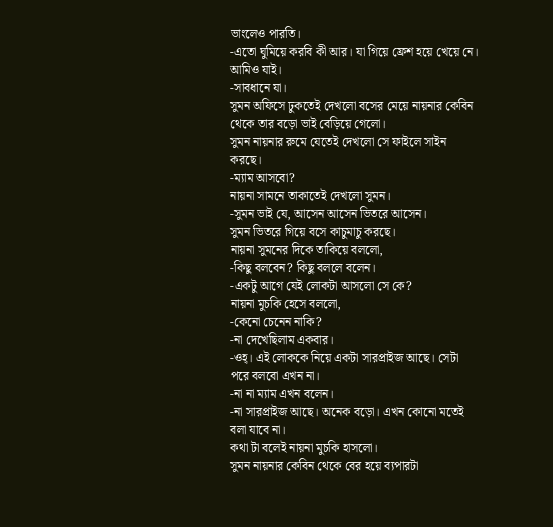ভাংলেও পারতি।
-এতো ঘুমিয়ে করবি কী আর। যা গিয়ে ফ্রেশ হয়ে খেয়ে নে। আমিও যাই।
-সাবধানে যা।
সুমন অফিসে ঢুকতেই দেখলো বসের মেয়ে নায়নার কেবিন থেকে তার বড়ো ভাই বেড়িয়ে গেলো।
সুমন নায়নার রুমে যেতেই দেখলো সে ফাইলে সাইন করছে।
-ম্যাম আসবো?
নায়না সামনে তাকাতেই দেখলো সুমন।
-সুমন ভাই যে, আসেন আসেন ভিতরে আসেন।
সুমন ভিতরে গিয়ে বসে কাচুমাচু করছে।
নায়না সুমনের দিকে তাকিয়ে বললো,
-কিছু বলবেন? কিছু বললে বলেন।
-একটু আগে যেই লোকটা আসলো সে কে?
নায়না মুচকি হেসে বললো,
-কেনো চেনেন নাকি?
-না দেখেছিলাম একবার।
-ওহ্। এই লোককে নিয়ে একটা সারপ্রাইজ আছে। সেটা পরে বলবো এখন না।
-না না ম্যাম এখন বলেন।
-না সারপ্রাইজ আছে। অনেক বড়ো। এখন কোনো মতেই বলা যাবে না।
কথা টা বলেই নায়না মুচকি হাসলো।
সুমন নায়নার কেবিন থেকে বের হয়ে ব্যপারটা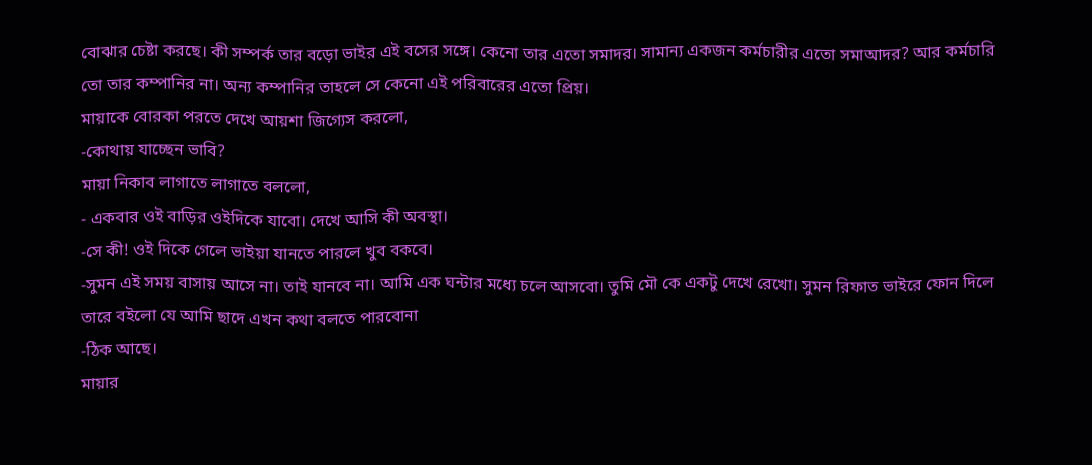বোঝার চেষ্টা করছে। কী সম্পর্ক তার বড়ো ভাইর এই বসের সঙ্গে। কেনো তার এতো সমাদর। সামান্য একজন কর্মচারীর এতো সমাআদর? আর কর্মচারি তো তার কম্পানির না। অন্য কম্পানির তাহলে সে কেনো এই পরিবারের এতো প্রিয়।
মায়াকে বোরকা পরতে দেখে আয়শা জিগ্যেস করলো,
-কোথায় যাচ্ছেন ভাবি?
মায়া নিকাব লাগাতে লাগাতে বললো,
- একবার ওই বাড়ির ওইদিকে যাবো। দেখে আসি কী অবস্থা।
-সে কী! ওই দিকে গেলে ভাইয়া যানতে পারলে খুব বকবে।
-সুমন এই সময় বাসায় আসে না। তাই যানবে না। আমি এক ঘন্টার মধ্যে চলে আসবো। তুমি মৌ কে একটু দেখে রেখো। সুমন রিফাত ভাইরে ফোন দিলে তারে বইলো যে আমি ছাদে এখন কথা বলতে পারবোনা
-ঠিক আছে।
মায়ার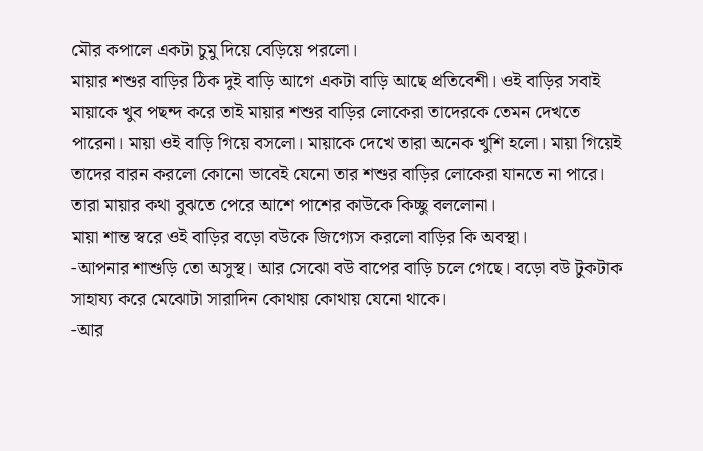মৌর কপালে একটা চুমু দিয়ে বেড়িয়ে পরলো।
মায়ার শশুর বাড়ির ঠিক দুই বাড়ি আগে একটা বাড়ি আছে প্রতিবেশী। ওই বাড়ির সবাই মায়াকে খুব পছন্দ করে তাই মায়ার শশুর বাড়ির লোকেরা তাদেরকে তেমন দেখতে পারেনা। মায়া ওই বাড়ি গিয়ে বসলো। মায়াকে দেখে তারা অনেক খুশি হলো। মায়া গিয়েই তাদের বারন করলো কোনো ভাবেই যেনো তার শশুর বাড়ির লোকেরা যানতে না পারে। তারা মায়ার কথা বুঝতে পেরে আশে পাশের কাউকে কিচ্ছু বললোনা।
মায়া শান্ত স্বরে ওই বাড়ির বড়ো বউকে জিগ্যেস করলো বাড়ির কি অবস্থা।
-আপনার শাশুড়ি তো অসুস্থ। আর সেঝো বউ বাপের বাড়ি চলে গেছে। বড়ো বউ টুকটাক সাহায্য করে মেঝোটা সারাদিন কোথায় কোথায় যেনো থাকে।
-আর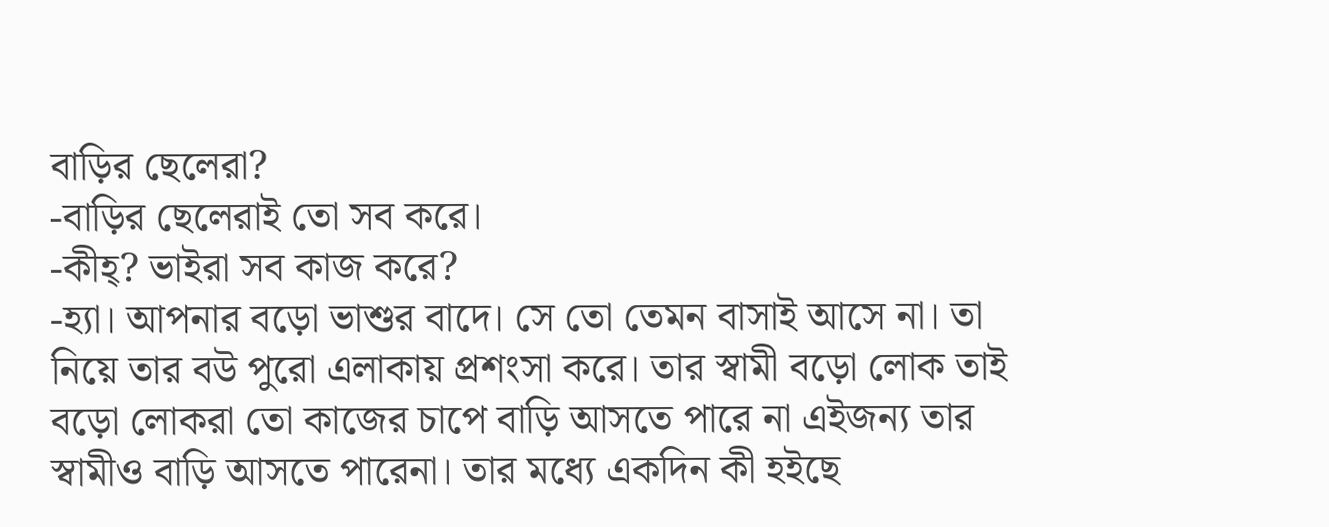বাড়ির ছেলেরা?
-বাড়ির ছেলেরাই তো সব করে।
-কীহ্? ভাইরা সব কাজ করে?
-হ্যা। আপনার বড়ো ভাশুর বাদে। সে তো তেমন বাসাই আসে না। তা নিয়ে তার বউ পুরো এলাকায় প্রশংসা করে। তার স্বামী বড়ো লোক তাই বড়ো লোকরা তো কাজের চাপে বাড়ি আসতে পারে না এইজন্য তার স্বামীও বাড়ি আসতে পারেনা। তার মধ্যে একদিন কী হইছে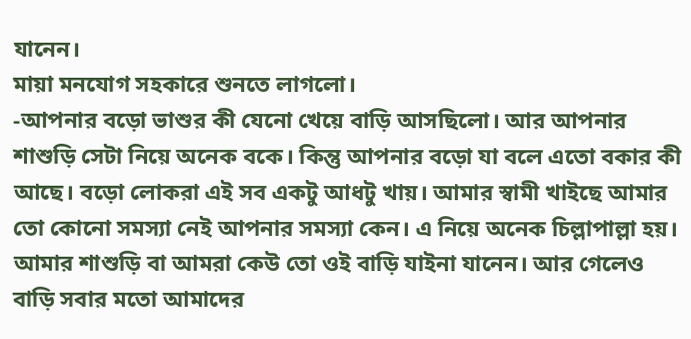যানেন।
মায়া মনযোগ সহকারে শুনতে লাগলো।
-আপনার বড়ো ভাশুর কী যেনো খেয়ে বাড়ি আসছিলো। আর আপনার শাশুড়ি সেটা নিয়ে অনেক বকে। কিন্তু আপনার বড়ো যা বলে এতো বকার কী আছে। বড়ো লোকরা এই সব একটু আধটু খায়। আমার স্বামী খাইছে আমার তো কোনো সমস্যা নেই আপনার সমস্যা কেন। এ নিয়ে অনেক চিল্লাপাল্লা হয়।
আমার শাশুড়ি বা আমরা কেউ তো ওই বাড়ি যাইনা যানেন। আর গেলেও বাড়ি সবার মতো আমাদের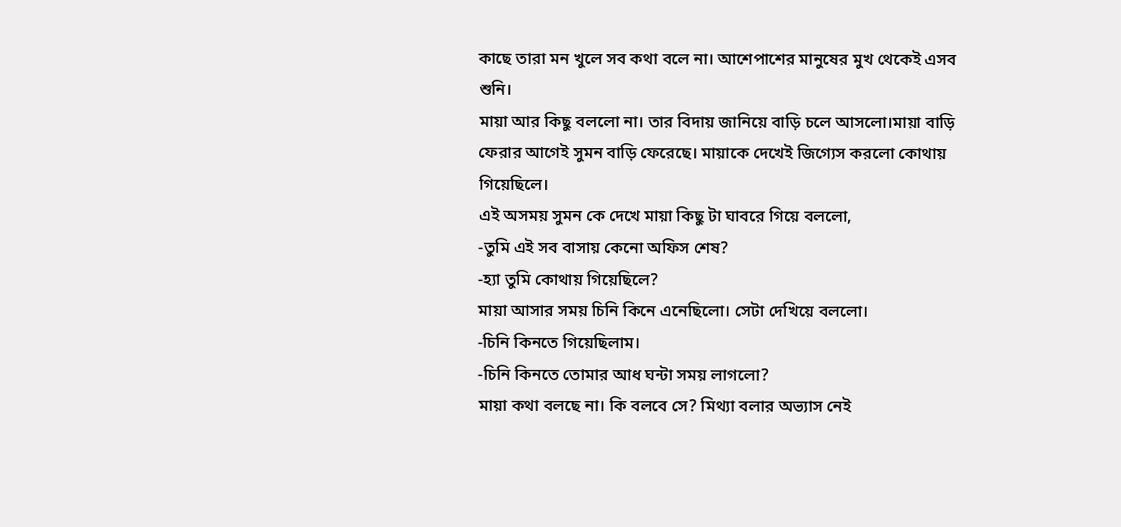কাছে তারা মন খুলে সব কথা বলে না। আশেপাশের মানুষের মুখ থেকেই এসব শুনি।
মায়া আর কিছু বললো না। তার বিদায় জানিয়ে বাড়ি চলে আসলো।মায়া বাড়ি ফেরার আগেই সুমন বাড়ি ফেরেছে। মায়াকে দেখেই জিগ্যেস করলো কোথায় গিয়েছিলে।
এই অসময় সুমন কে দেখে মায়া কিছু টা ঘাবরে গিয়ে বললো,
-তুমি এই সব বাসায় কেনো অফিস শেষ?
-হ্যা তুমি কোথায় গিয়েছিলে?
মায়া আসার সময় চিনি কিনে এনেছিলো। সেটা দেখিয়ে বললো।
-চিনি কিনতে গিয়েছিলাম।
-চিনি কিনতে তোমার আধ ঘন্টা সময় লাগলো?
মায়া কথা বলছে না। কি বলবে সে? মিথ্যা বলার অভ্যাস নেই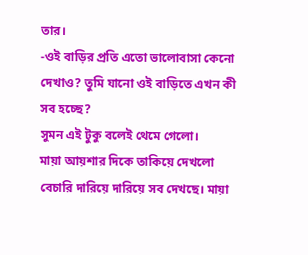তার।
-ওই বাড়ির প্রতি এতো ভালোবাসা কেনো দেখাও? তুমি যানো ওই বাড়িতে এখন কী সব হচ্ছে?
সুমন এই টুকু বলেই থেমে গেলো।
মায়া আয়শার দিকে তাকিয়ে দেখলো বেচারি দারিয়ে দারিয়ে সব দেখছে। মায়া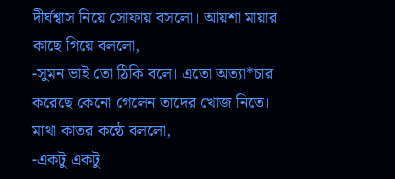দীর্ঘশ্বাস নিয়ে সোফায় বসলো। আয়শা মায়ার কাছে গিয়ে বললো,
-সুমন ভাই তো ঠিকি বলে। এতো অত্যা*চার করেছে কেনো গেলেন তাদের খোজ নিতে।
মাথা কাতর কন্ঠে বললো,
-একটু একটু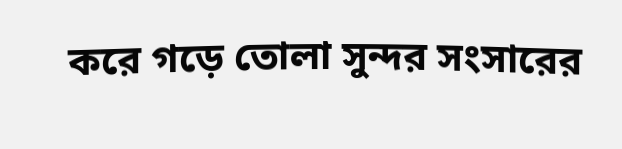করে গড়ে তোলা সুন্দর সংসারের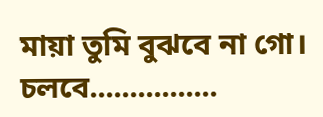মায়া তুমি বুঝবে না গো।
চলবে................